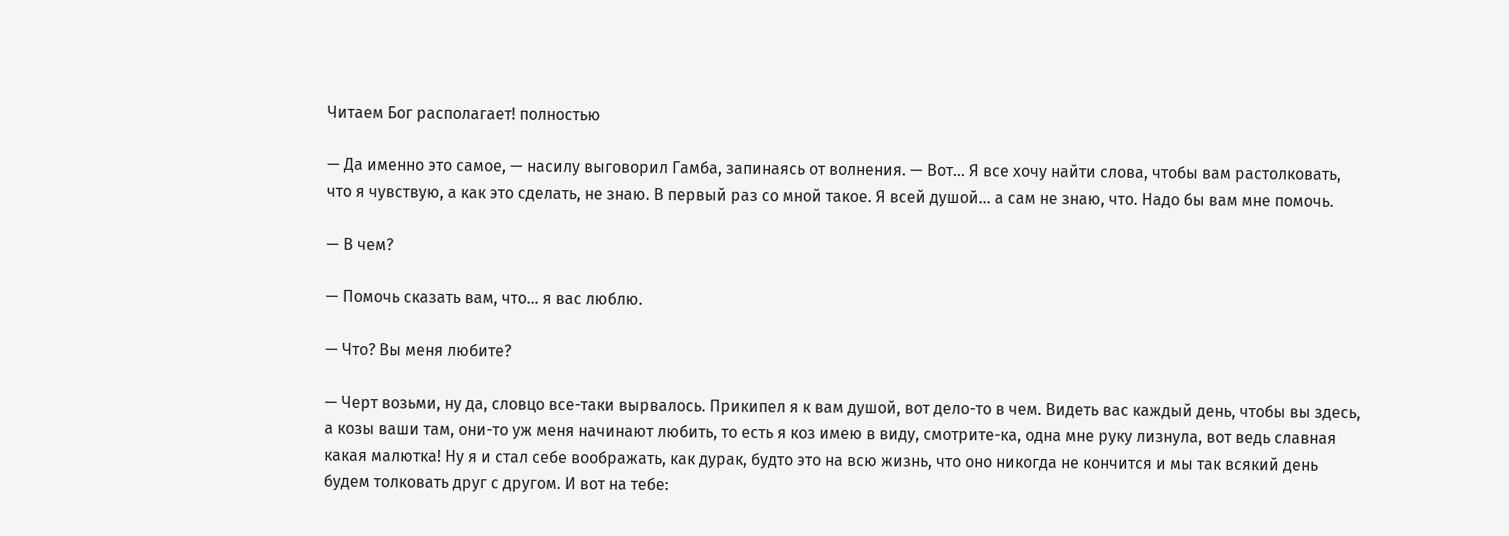Читаем Бог располагает! полностью

— Да именно это самое, — насилу выговорил Гамба, запинаясь от волнения. — Вот… Я все хочу найти слова, чтобы вам растолковать, что я чувствую, а как это сделать, не знаю. В первый раз со мной такое. Я всей душой… а сам не знаю, что. Надо бы вам мне помочь.

— В чем?

— Помочь сказать вам, что… я вас люблю.

— Что? Вы меня любите?

— Черт возьми, ну да, словцо все-таки вырвалось. Прикипел я к вам душой, вот дело-то в чем. Видеть вас каждый день, чтобы вы здесь, а козы ваши там, они-то уж меня начинают любить, то есть я коз имею в виду, смотрите-ка, одна мне руку лизнула, вот ведь славная какая малютка! Ну я и стал себе воображать, как дурак, будто это на всю жизнь, что оно никогда не кончится и мы так всякий день будем толковать друг с другом. И вот на тебе: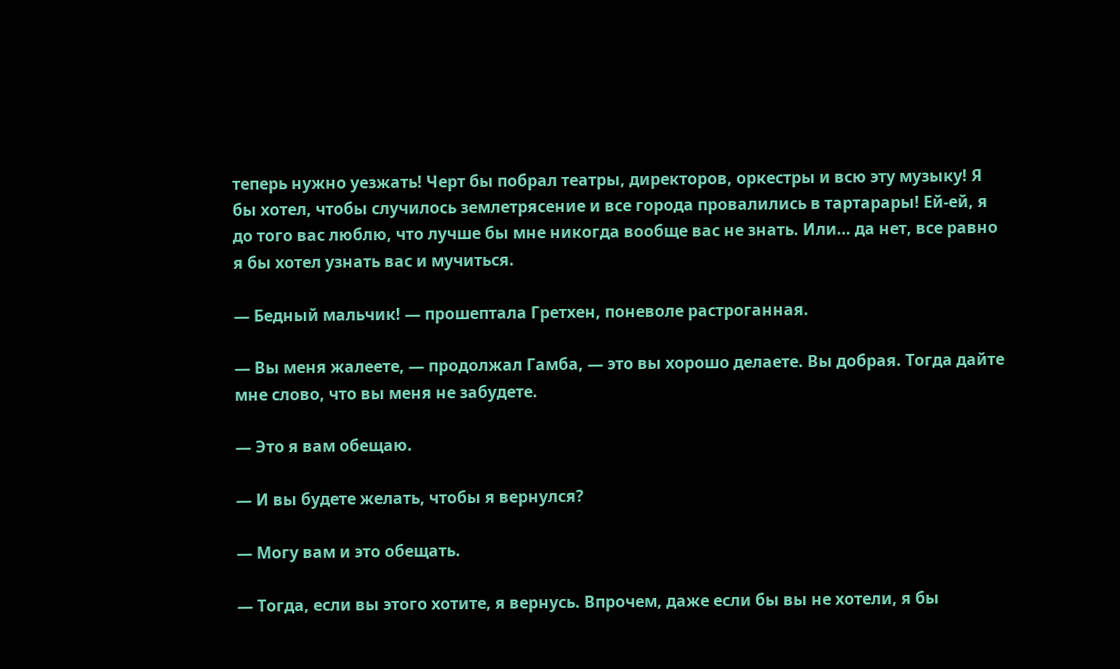теперь нужно уезжать! Черт бы побрал театры, директоров, оркестры и всю эту музыку! Я бы хотел, чтобы случилось землетрясение и все города провалились в тартарары! Ей-ей, я до того вас люблю, что лучше бы мне никогда вообще вас не знать. Или… да нет, все равно я бы хотел узнать вас и мучиться.

— Бедный мальчик! — прошептала Гретхен, поневоле растроганная.

— Вы меня жалеете, — продолжал Гамба, — это вы хорошо делаете. Вы добрая. Тогда дайте мне слово, что вы меня не забудете.

— Это я вам обещаю.

— И вы будете желать, чтобы я вернулся?

— Могу вам и это обещать.

— Тогда, если вы этого хотите, я вернусь. Впрочем, даже если бы вы не хотели, я бы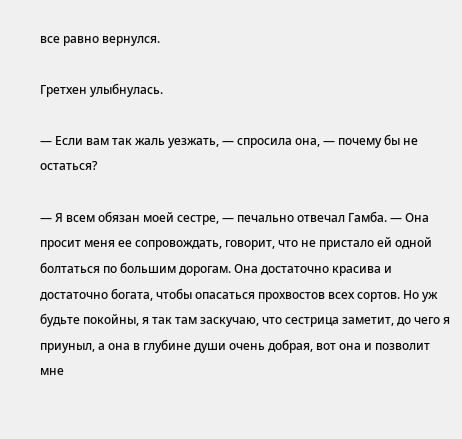все равно вернулся.

Гретхен улыбнулась.

— Если вам так жаль уезжать, — спросила она, — почему бы не остаться?

— Я всем обязан моей сестре, — печально отвечал Гамба. — Она просит меня ее сопровождать, говорит, что не пристало ей одной болтаться по большим дорогам. Она достаточно красива и достаточно богата, чтобы опасаться прохвостов всех сортов. Но уж будьте покойны, я так там заскучаю, что сестрица заметит, до чего я приуныл, а она в глубине души очень добрая, вот она и позволит мне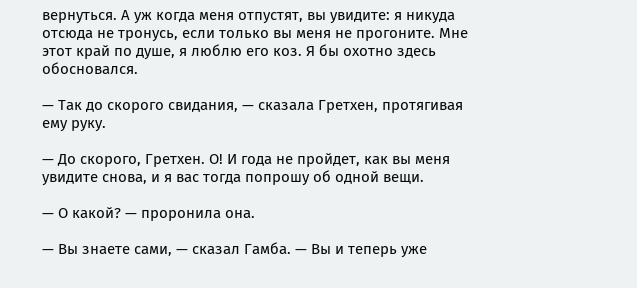вернуться. А уж когда меня отпустят, вы увидите: я никуда отсюда не тронусь, если только вы меня не прогоните. Мне этот край по душе, я люблю его коз. Я бы охотно здесь обосновался.

— Так до скорого свидания, — сказала Гретхен, протягивая ему руку.

— До скорого, Гретхен. О! И года не пройдет, как вы меня увидите снова, и я вас тогда попрошу об одной вещи.

— О какой? — проронила она.

— Вы знаете сами, — сказал Гамба. — Вы и теперь уже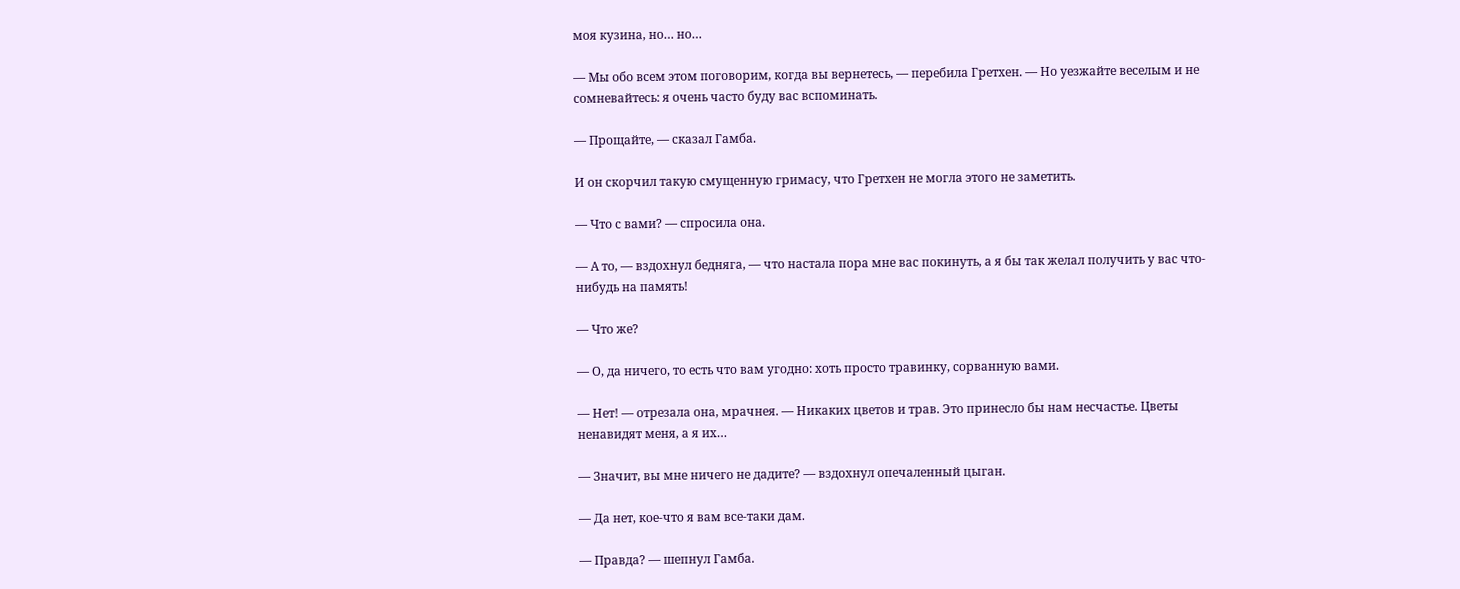моя кузина, но… но…

— Мы обо всем этом поговорим, когда вы вернетесь, — перебила Гретхен. — Но уезжайте веселым и не сомневайтесь: я очень часто буду вас вспоминать.

— Прощайте, — сказал Гамба.

И он скорчил такую смущенную гримасу, что Гретхен не могла этого не заметить.

— Что с вами? — спросила она.

— А то, — вздохнул бедняга, — что настала пора мне вас покинуть, а я бы так желал получить у вас что-нибудь на память!

— Что же?

— О, да ничего, то есть что вам угодно: хоть просто травинку, сорванную вами.

— Нет! — отрезала она, мрачнея. — Никаких цветов и трав. Это принесло бы нам несчастье. Цветы ненавидят меня, а я их…

— Значит, вы мне ничего не дадите? — вздохнул опечаленный цыган.

— Да нет, кое-что я вам все-таки дам.

— Правда? — шепнул Гамба.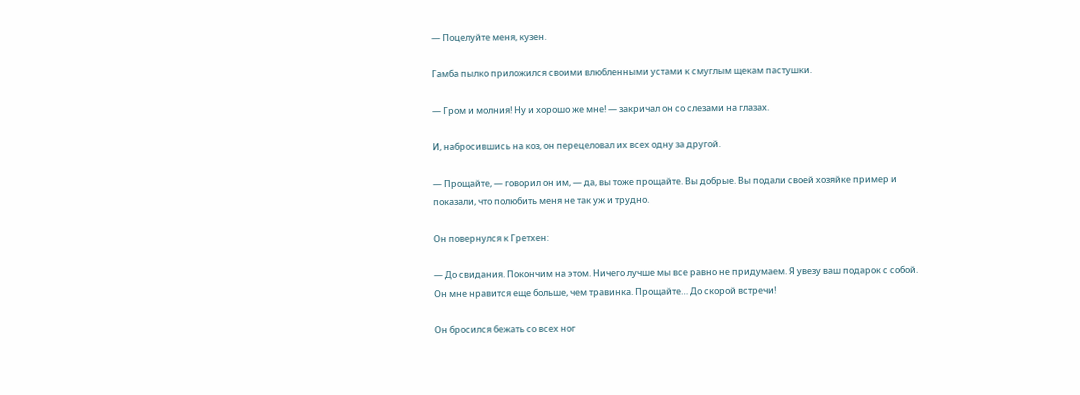— Поцелуйте меня, кузен.

Гамба пылко приложился своими влюбленными устами к смуглым щекам пастушки.

— Гром и молния! Ну и хорошо же мне! — закричал он со слезами на глазах.

И, набросившись на коз, он перецеловал их всех одну за другой.

— Прощайте, — говорил он им, — да, вы тоже прощайте. Вы добрые. Вы подали своей хозяйке пример и показали, что полюбить меня не так уж и трудно.

Он повернулся к Гретхен:

— До свидания. Покончим на этом. Ничего лучше мы все равно не придумаем. Я увезу ваш подарок с собой. Он мне нравится еще больше, чем травинка. Прощайте… До скорой встречи!

Он бросился бежать со всех ног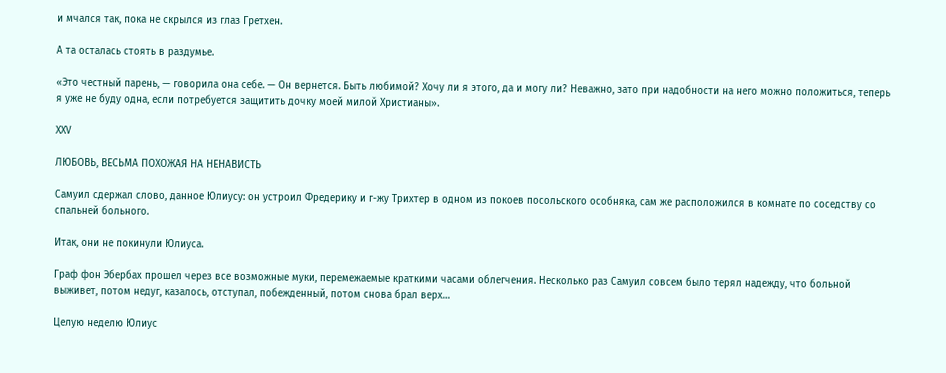и мчался так, пока не скрылся из глаз Гретхен.

А та осталась стоять в раздумье.

«Это честный парень, — говорила она себе. — Он вернется. Быть любимой? Хочу ли я этого, да и могу ли? Неважно, зато при надобности на него можно положиться, теперь я уже не буду одна, если потребуется защитить дочку моей милой Христианы».

XXV

ЛЮБОВЬ, ВЕСЬМА ПОХОЖАЯ НА НЕНАВИСТЬ

Самуил сдержал слово, данное Юлиусу: он устроил Фредерику и г-жу Трихтер в одном из покоев посольского особняка, сам же расположился в комнате по соседству со спальней больного.

Итак, они не покинули Юлиуса.

Граф фон Эбербах прошел через все возможные муки, перемежаемые краткими часами облегчения. Несколько раз Самуил совсем было терял надежду, что больной выживет, потом недуг, казалось, отступал, побежденный, потом снова брал верх…

Целую неделю Юлиус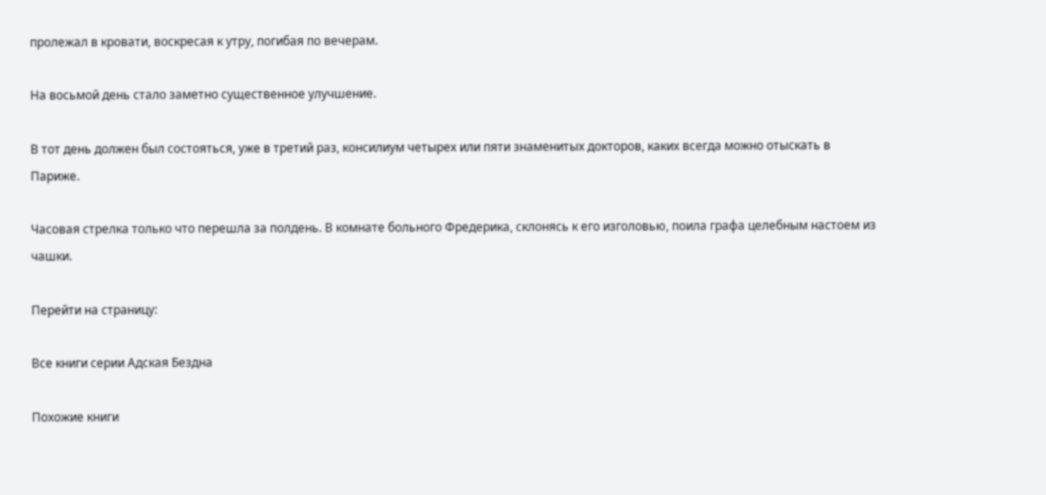пролежал в кровати, воскресая к утру, погибая по вечерам.

На восьмой день стало заметно существенное улучшение.

В тот день должен был состояться, уже в третий раз, консилиум четырех или пяти знаменитых докторов, каких всегда можно отыскать в Париже.

Часовая стрелка только что перешла за полдень. В комнате больного Фредерика, склонясь к его изголовью, поила графа целебным настоем из чашки.

Перейти на страницу:

Все книги серии Адская Бездна

Похожие книги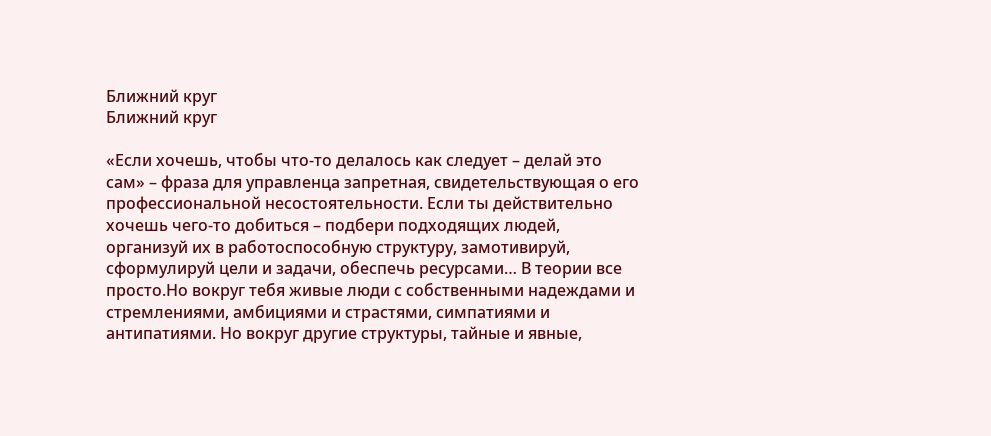Ближний круг
Ближний круг

«Если хочешь, чтобы что-то делалось как следует – делай это сам» – фраза для управленца запретная, свидетельствующая о его профессиональной несостоятельности. Если ты действительно хочешь чего-то добиться – подбери подходящих людей, организуй их в работоспособную структуру, замотивируй, сформулируй цели и задачи, обеспечь ресурсами… В теории все просто.Но вокруг тебя живые люди с собственными надеждами и стремлениями, амбициями и страстями, симпатиями и антипатиями. Но вокруг другие структуры, тайные и явные,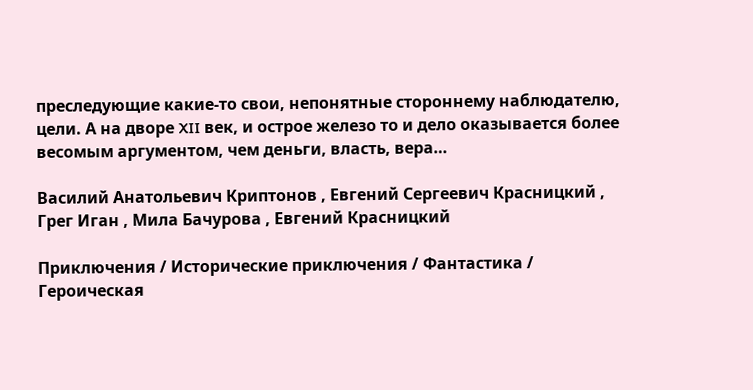преследующие какие-то свои, непонятные стороннему наблюдателю, цели. А на дворе XII век, и острое железо то и дело оказывается более весомым аргументом, чем деньги, власть, вера…

Василий Анатольевич Криптонов , Евгений Сергеевич Красницкий , Грег Иган , Мила Бачурова , Евгений Красницкий

Приключения / Исторические приключения / Фантастика / Героическая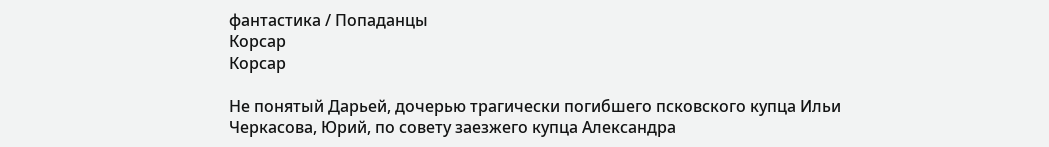фантастика / Попаданцы
Корсар
Корсар

Не понятый Дарьей, дочерью трагически погибшего псковского купца Ильи Черкасова, Юрий, по совету заезжего купца Александра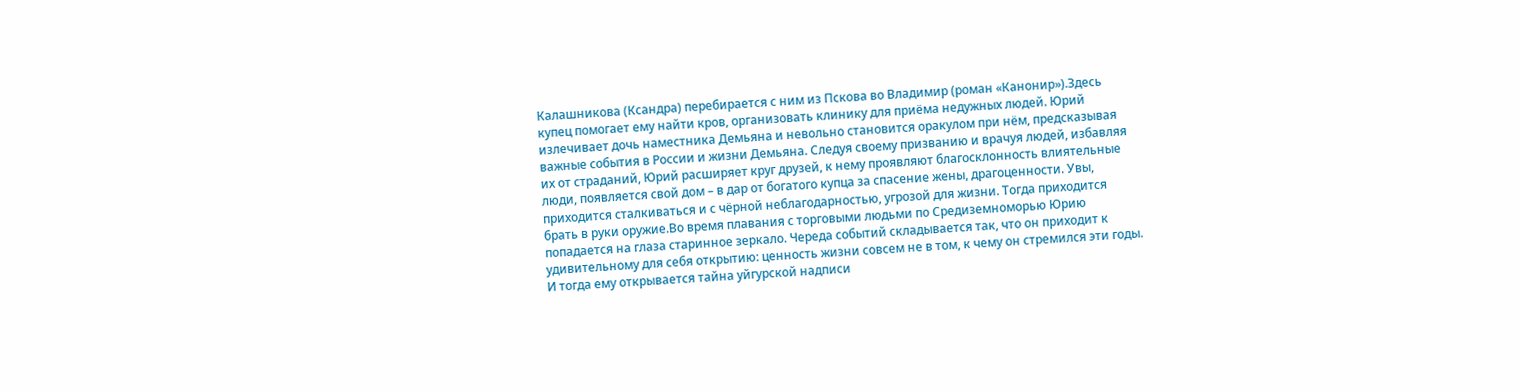Калашникова (Ксандра) перебирается с ним из Пскова во Владимир (роман «Канонир»).Здесь купец помогает ему найти кров, организовать клинику для приёма недужных людей. Юрий излечивает дочь наместника Демьяна и невольно становится оракулом при нём, предсказывая важные события в России и жизни Демьяна. Следуя своему призванию и врачуя людей, избавляя их от страданий, Юрий расширяет круг друзей, к нему проявляют благосклонность влиятельные люди, появляется свой дом – в дар от богатого купца за спасение жены, драгоценности. Увы, приходится сталкиваться и с чёрной неблагодарностью, угрозой для жизни. Тогда приходится брать в руки оружие.Во время плавания с торговыми людьми по Средиземноморью Юрию попадается на глаза старинное зеркало. Череда событий складывается так, что он приходит к удивительному для себя открытию: ценность жизни совсем не в том, к чему он стремился эти годы. И тогда ему открывается тайна уйгурской надписи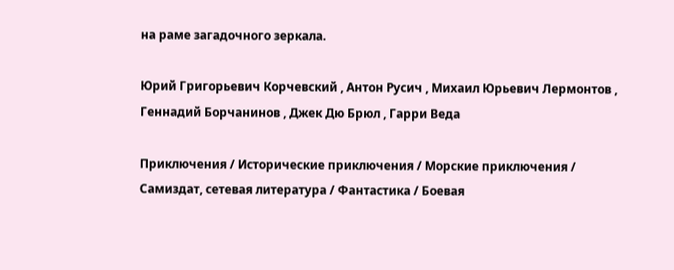на раме загадочного зеркала.

Юрий Григорьевич Корчевский , Антон Русич , Михаил Юрьевич Лермонтов , Геннадий Борчанинов , Джек Дю Брюл , Гарри Веда

Приключения / Исторические приключения / Морские приключения / Самиздат, сетевая литература / Фантастика / Боевая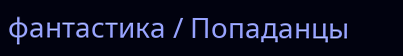фантастика / Попаданцы